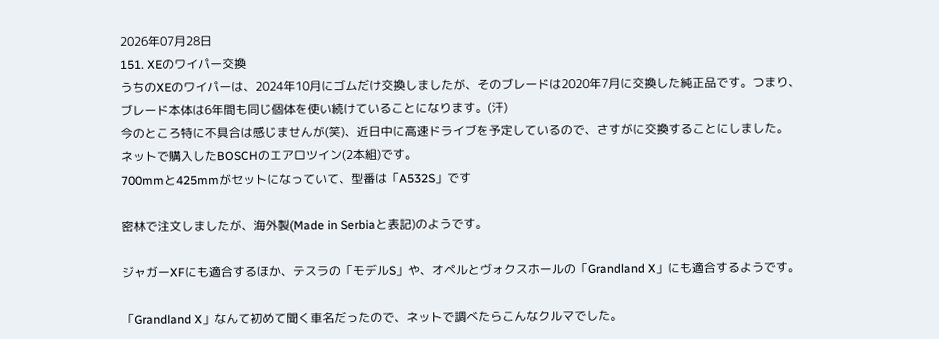2026年07月28日
151. XEのワイパー交換
うちのXEのワイパーは、2024年10月にゴムだけ交換しましたが、そのブレードは2020年7月に交換した純正品です。つまり、ブレード本体は6年間も同じ個体を使い続けていることになります。(汗)
今のところ特に不具合は感じませんが(笑)、近日中に高速ドライブを予定しているので、さすがに交換することにしました。
ネットで購入したBOSCHのエアロツイン(2本組)です。
700mmと425mmがセットになっていて、型番は「A532S」です

密林で注文しましたが、海外製(Made in Serbiaと表記)のようです。

ジャガーXFにも適合するほか、テスラの「モデルS」や、オペルとヴォクスホールの「Grandland X」にも適合するようです。

「Grandland X」なんて初めて聞く車名だったので、ネットで調べたらこんなクルマでした。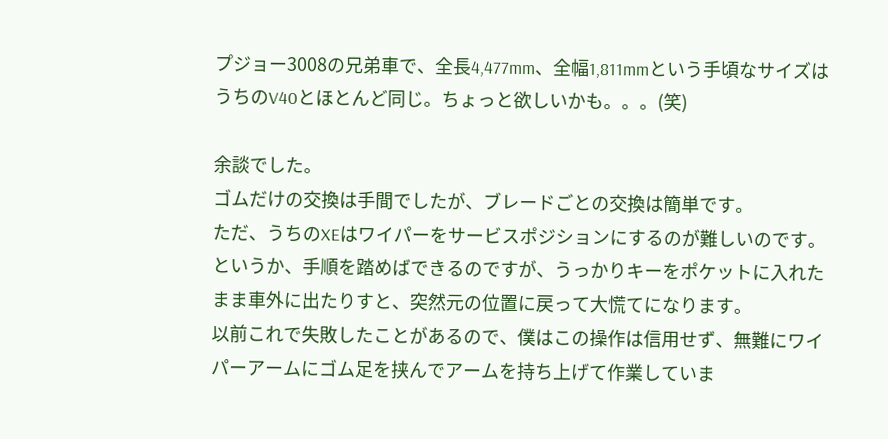プジョー3008の兄弟車で、全長4,477mm、全幅1,811mmという手頃なサイズはうちのV40とほとんど同じ。ちょっと欲しいかも。。。(笑)

余談でした。
ゴムだけの交換は手間でしたが、ブレードごとの交換は簡単です。
ただ、うちのXEはワイパーをサービスポジションにするのが難しいのです。というか、手順を踏めばできるのですが、うっかりキーをポケットに入れたまま車外に出たりすと、突然元の位置に戻って大慌てになります。
以前これで失敗したことがあるので、僕はこの操作は信用せず、無難にワイパーアームにゴム足を挟んでアームを持ち上げて作業していま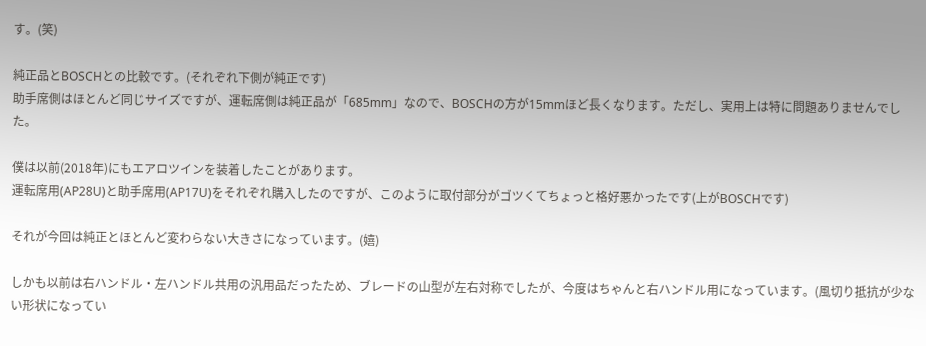す。(笑)

純正品とBOSCHとの比較です。(それぞれ下側が純正です)
助手席側はほとんど同じサイズですが、運転席側は純正品が「685mm」なので、BOSCHの方が15mmほど長くなります。ただし、実用上は特に問題ありませんでした。

僕は以前(2018年)にもエアロツインを装着したことがあります。
運転席用(AP28U)と助手席用(AP17U)をそれぞれ購入したのですが、このように取付部分がゴツくてちょっと格好悪かったです(上がBOSCHです)

それが今回は純正とほとんど変わらない大きさになっています。(嬉)

しかも以前は右ハンドル・左ハンドル共用の汎用品だったため、ブレードの山型が左右対称でしたが、今度はちゃんと右ハンドル用になっています。(風切り抵抗が少ない形状になってい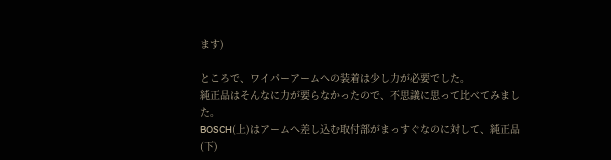ます)

ところで、ワイパーアームへの装着は少し力が必要でした。
純正品はそんなに力が要らなかったので、不思議に思って比べてみました。
BOSCH(上)はアームへ差し込む取付部がまっすぐなのに対して、純正品(下)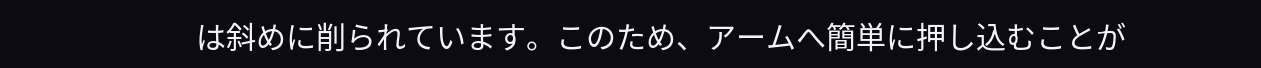は斜めに削られています。このため、アームへ簡単に押し込むことが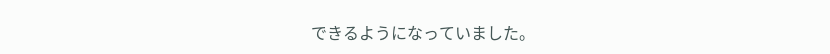できるようになっていました。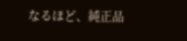なるほど、純正品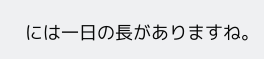には一日の長がありますね。